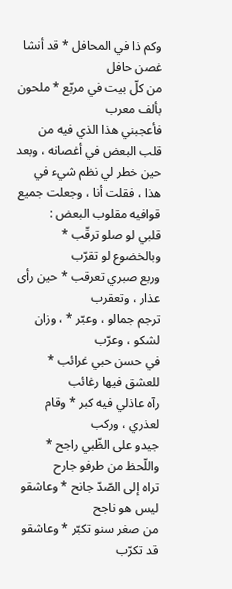وكم ذا في المحافل * قد أنشا غصن حافل
من كلّ بيت في مربّع * ملحون بألف معرب
فأعجبني هذا الذي فيه من قلب البعض في أغصانه ، وبعد حين خطر لي نظم شيء في هذا ، فقلت أنا ، وجعلت جميع قوافيه مقلوب البعض :
قلبي لو صلو ترقّب * وبالخضوع لو تقرّب
وربع صبري تعرقب * حين رأى عذار ، وتعقرب
ترجم جمالو ، وعبّر * ، وزان لشكو ، وعرّب
في حسن حبي غرائب * للعشق فيها رغائب
رآه عاذلي فيه كبر * وقام لعذري ، وركب
جيدو على الظّبي راجح * واللّحظ من طرفو جارح
تراه إلى الصّدّ جانح * وعاشقو ليس هو ناجح
من صغر سنو تكبّر * وعاشقو قد تكرّب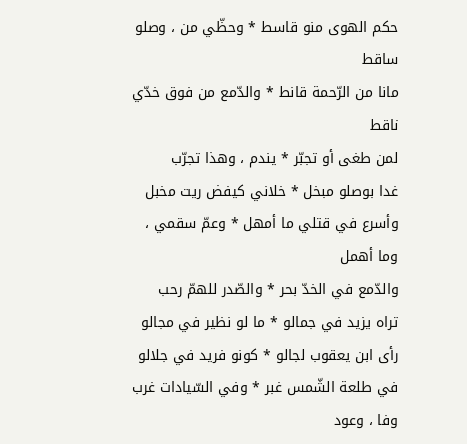حكم الهوى منو قاسط * وحظّي من ، وصلو ساقط
مانا من الرّحمة قانط * والدّمع من فوق خدّي ناقط
لمن طغى أو تجبّر * يندم ، وهذا تجرّب
غدا بوصلو مبخل * خلاني كيفض ريت مخبل
وأسرع في قتلي ما أمهل * وعمّ سقمي ، وما أهمل
والدّمع في الخدّ بحر * والصّدر للهمّ رحب
تراه يزيد في جمالو * ما لو نظير في مجالو
رأى ابن يعقوب لجالو * كونو فريد في جلالو
في طلعة الشّمس غبر * وفي السّيادات غرب
وفا ، وعود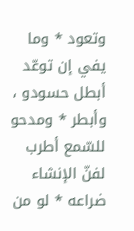وتعود * وما يفي إن توعّد
أبطل حسودو ، وأبطر * ومدحو للسّمع أطرب
لفنّ الإنشاء ضراعه * لو من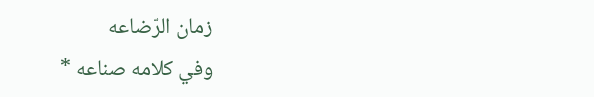زمان الرّضاعه
وفي كلامه صناعه *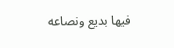فيها بديع ونصاعه